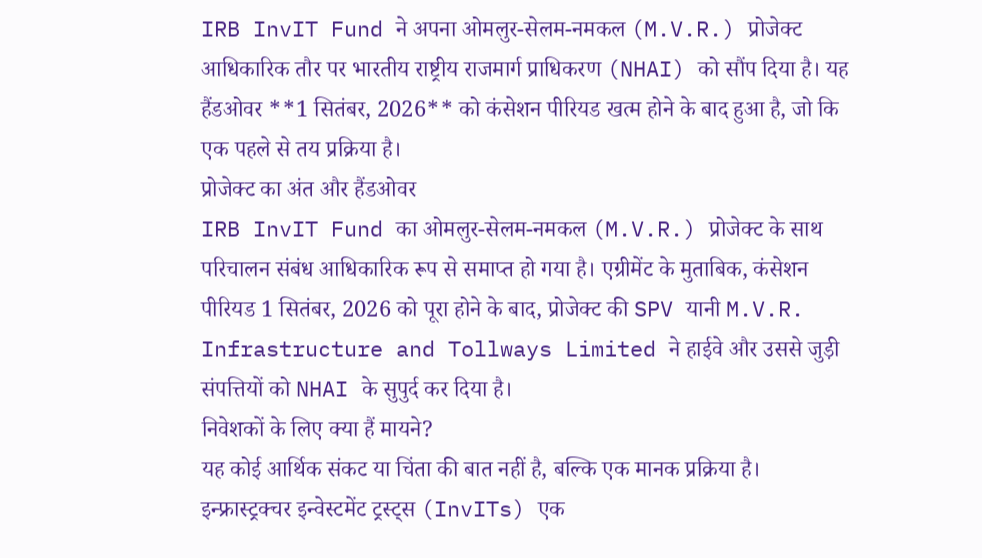IRB InvIT Fund ने अपना ओमलुर-सेलम-नमकल (M.V.R.) प्रोजेक्ट आधिकारिक तौर पर भारतीय राष्ट्रीय राजमार्ग प्राधिकरण (NHAI) को सौंप दिया है। यह हैंडओवर **1 सितंबर, 2026** को कंसेशन पीरियड खत्म होने के बाद हुआ है, जो कि एक पहले से तय प्रक्रिया है।
प्रोजेक्ट का अंत और हैंडओवर
IRB InvIT Fund का ओमलुर-सेलम-नमकल (M.V.R.) प्रोजेक्ट के साथ परिचालन संबंध आधिकारिक रूप से समाप्त हो गया है। एग्रीमेंट के मुताबिक, कंसेशन पीरियड 1 सितंबर, 2026 को पूरा होने के बाद, प्रोजेक्ट की SPV यानी M.V.R. Infrastructure and Tollways Limited ने हाईवे और उससे जुड़ी संपत्तियों को NHAI के सुपुर्द कर दिया है।
निवेशकों के लिए क्या हैं मायने?
यह कोई आर्थिक संकट या चिंता की बात नहीं है, बल्कि एक मानक प्रक्रिया है। इन्फ्रास्ट्रक्चर इन्वेस्टमेंट ट्रस्ट्स (InvITs) एक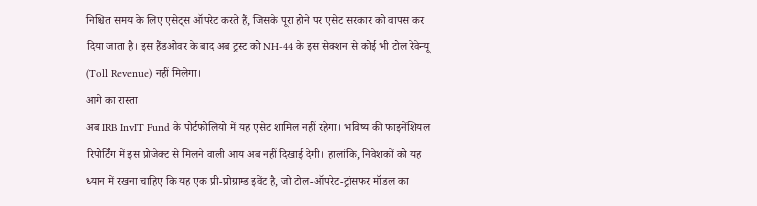निश्चित समय के लिए एसेट्स ऑपरेट करते हैं, जिसके पूरा होने पर एसेट सरकार को वापस कर दिया जाता है। इस हैंडओवर के बाद अब ट्रस्ट को NH-44 के इस सेक्शन से कोई भी टोल रेवेन्यू (Toll Revenue) नहीं मिलेगा।
आगे का रास्ता
अब IRB InvIT Fund के पोर्टफोलियो में यह एसेट शामिल नहीं रहेगा। भविष्य की फाइनेंशियल रिपोर्टिंग में इस प्रोजेक्ट से मिलने वाली आय अब नहीं दिखाई देगी। हालांकि, निवेशकों को यह ध्यान में रखना चाहिए कि यह एक प्री-प्रोग्राम्ड इवेंट है, जो टोल-ऑपरेट-ट्रांसफर मॉडल का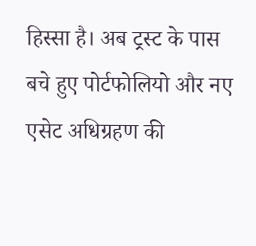हिस्सा है। अब ट्रस्ट के पास बचे हुए पोर्टफोलियो और नए एसेट अधिग्रहण की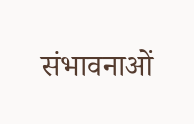संभावनाओं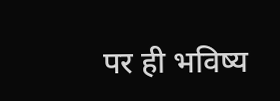पर ही भविष्य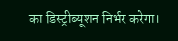का डिस्ट्रीब्यूशन निर्भर करेगा।